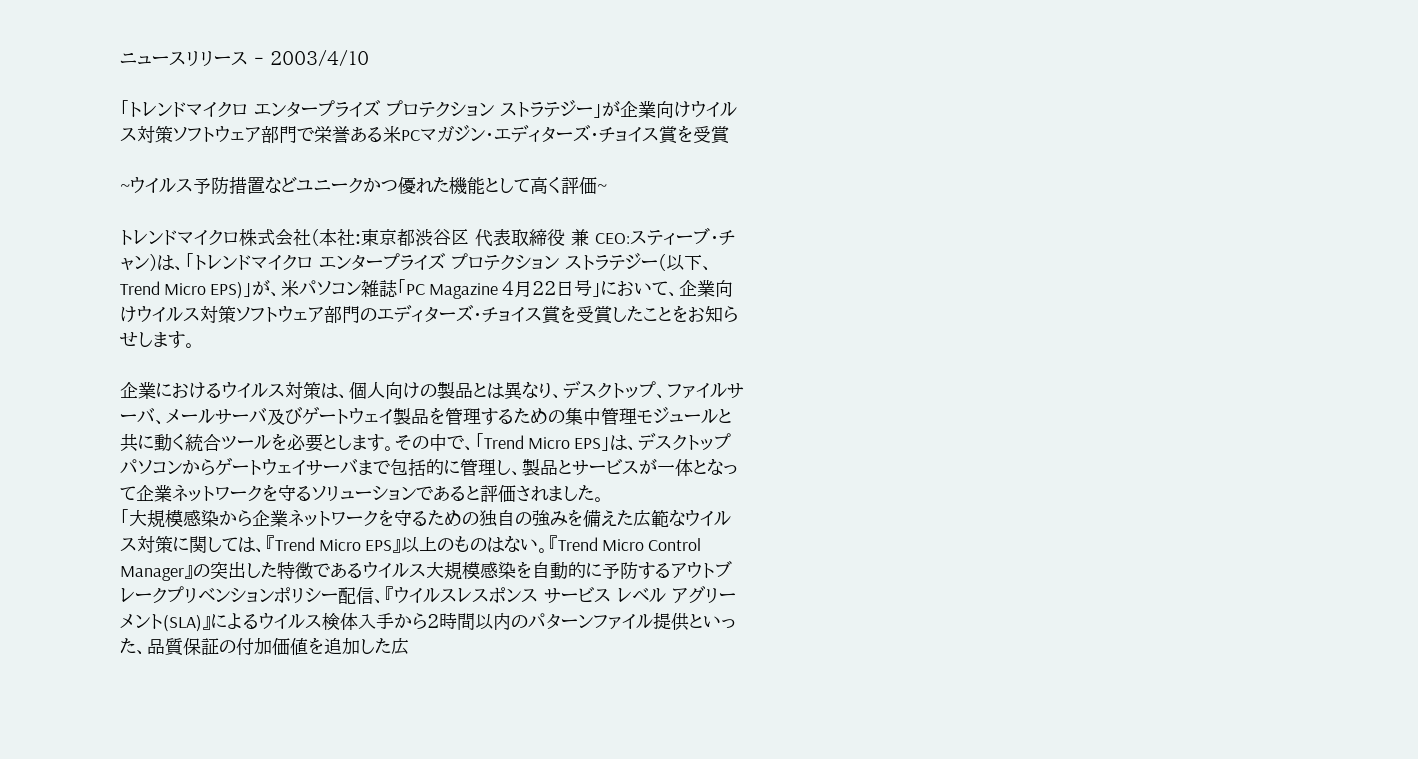ニュースリリース ‐ 2003/4/10

「トレンドマイクロ エンタープライズ プロテクション ストラテジー」が企業向けウイルス対策ソフトウェア部門で栄誉ある米PCマガジン・エディターズ・チョイス賞を受賞

~ウイルス予防措置などユニークかつ優れた機能として高く評価~

トレンドマイクロ株式会社(本社:東京都渋谷区 代表取締役 兼 CEO:スティーブ・チャン)は、「トレンドマイクロ エンタープライズ プロテクション ストラテジー(以下、Trend Micro EPS)」が、米パソコン雑誌「PC Magazine 4月22日号」において、企業向けウイルス対策ソフトウェア部門のエディターズ・チョイス賞を受賞したことをお知らせします。

企業におけるウイルス対策は、個人向けの製品とは異なり、デスクトップ、ファイルサーバ、メールサーバ及びゲートウェイ製品を管理するための集中管理モジュールと共に動く統合ツールを必要とします。その中で、「Trend Micro EPS」は、デスクトップパソコンからゲートウェイサーバまで包括的に管理し、製品とサービスが一体となって企業ネットワークを守るソリューションであると評価されました。
「大規模感染から企業ネットワークを守るための独自の強みを備えた広範なウイルス対策に関しては、『Trend Micro EPS』以上のものはない。『Trend Micro Control Manager』の突出した特徴であるウイルス大規模感染を自動的に予防するアウトブレークプリベンションポリシー配信、『ウイルスレスポンス サービス レベル アグリーメント(SLA)』によるウイルス検体入手から2時間以内のパターンファイル提供といった、品質保証の付加価値を追加した広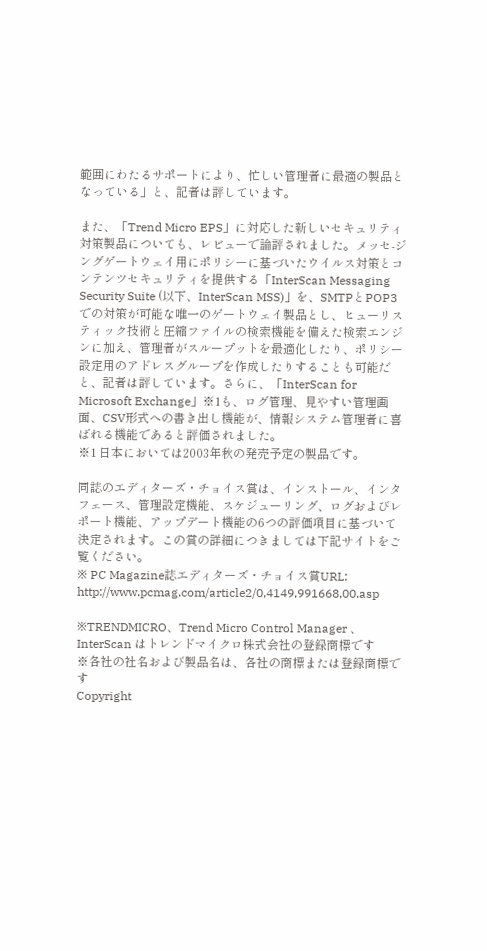範囲にわたるサポートにより、忙しい管理者に最適の製品となっている」と、記者は評しています。

また、「Trend Micro EPS」に対応した新しいセキュリティ対策製品についても、レビューで論評されました。メッセ-ジングゲートウェイ用にポリシーに基づいたウイルス対策とコンテンツセキュリティを提供する「InterScan Messaging Security Suite (以下、InterScan MSS)」を、SMTPとPOP3での対策が可能な唯一のゲートウェイ製品とし、ヒューリスティック技術と圧縮ファイルの検索機能を備えた検索エンジンに加え、管理者がスループットを最適化したり、ポリシー設定用のアドレスグループを作成したりすることも可能だと、記者は評しています。さらに、「InterScan for Microsoft Exchange」※1も、ログ管理、見やすい管理画面、CSV形式への書き出し機能が、情報システム管理者に喜ばれる機能であると評価されました。
※1 日本においては2003年秋の発売予定の製品です。

同誌のエディターズ・チョイス賞は、インストール、インタフェース、管理設定機能、スケジューリング、ログおよびレポート機能、アップデート機能の6つの評価項目に基づいて決定されます。この賞の詳細につきましては下記サイトをご覧ください。
※ PC Magazine誌エディターズ・チョイス賞URL:
http://www.pcmag.com/article2/0,4149,991668,00.asp

※TRENDMICRO、Trend Micro Control Manager 、InterScan はトレンドマイクロ株式会社の登録商標です
※各社の社名および製品名は、各社の商標または登録商標です
Copyright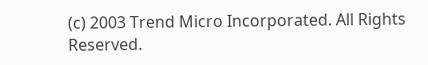(c) 2003 Trend Micro Incorporated. All Rights Reserved.